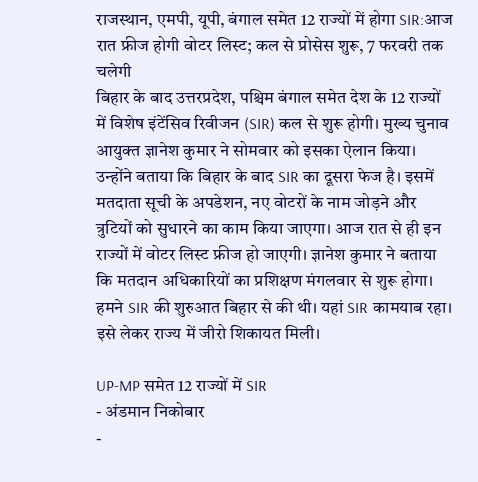राजस्थान, एमपी, यूपी, बंगाल समेत 12 राज्यों में होगा SIR:आज रात फ्रीज होगी वोटर लिस्ट; कल से प्रोसेस शुरू, 7 फरवरी तक चलेगी
बिहार के बाद उत्तरप्रदेश, पश्चिम बंगाल समेत देश के 12 राज्यों में विशेष इंटेंसिव रिवीजन (SIR) कल से शुरू होगी। मुख्य चुनाव आयुक्त ज्ञानेश कुमार ने सोमवार को इसका ऐलान किया। उन्होंने बताया कि बिहार के बाद SIR का दूसरा फेज है। इसमें मतदाता सूची के अपडेशन, नए वोटरों के नाम जोड़ने और त्रुटियों को सुधारने का काम किया जाएगा। आज रात से ही इन राज्यों में वोटर लिस्ट फ्रीज हो जाएगी। ज्ञानेश कुमार ने बताया कि मतदान अधिकारियों का प्रशिक्षण मंगलवार से शुरू होगा। हमने SIR की शुरुआत बिहार से की थी। यहां SIR कामयाब रहा। इसे लेकर राज्य में जीरो शिकायत मिली।

UP-MP समेत 12 राज्यों में SIR
- अंडमान निकोबार
-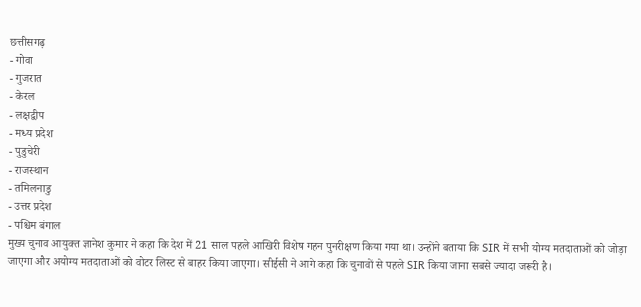छत्तीसगढ़
- गोवा
- गुजरात
- केरल
- लक्षद्वीप
- मध्य प्रदेश
- पुडुचेरी
- राजस्थान
- तमिलनाडु
- उत्तर प्रदेश
- पश्चिम बंगाल
मुख्य चुनाव आयुक्त ज्ञानेश कुमार ने कहा कि देश में 21 साल पहले आखिरी विशेष गहन पुनरीक्षण किया गया था। उन्होंने बताया कि SIR में सभी योग्य मतदाताओं को जोड़ा जाएगा और अयोग्य मतदाताओं को वोटर लिस्ट से बाहर किया जाएगा। सीईसी ने आगे कहा कि चुनावों से पहले SIR किया जाना सबसे ज्यादा जरूरी है।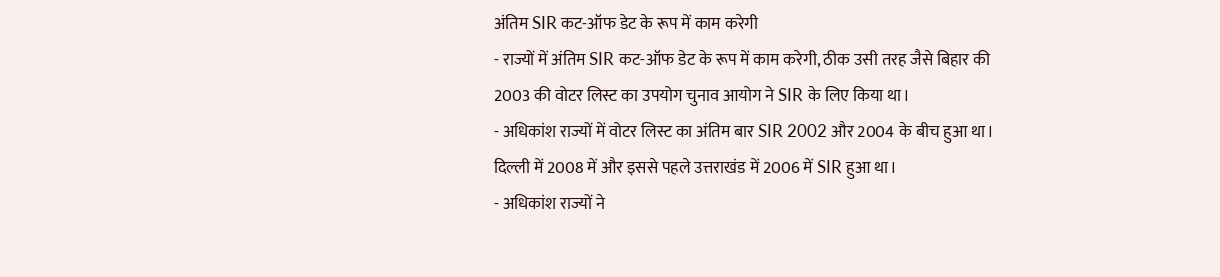अंतिम SIR कट-ऑफ डेट के रूप में काम करेगी
- राज्यों में अंतिम SIR कट-ऑफ डेट के रूप में काम करेगी, ठीक उसी तरह जैसे बिहार की 2003 की वोटर लिस्ट का उपयोग चुनाव आयोग ने SIR के लिए किया था।
- अधिकांश राज्यों में वोटर लिस्ट का अंतिम बार SIR 2002 और 2004 के बीच हुआ था। दिल्ली में 2008 में और इससे पहले उत्तराखंड में 2006 में SIR हुआ था।
- अधिकांश राज्यों ने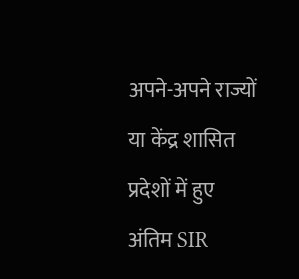अपने-अपने राज्यों या केंद्र शासित प्रदेशों में हुए अंतिम SIR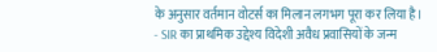के अनुसार वर्तमान वोटर्स का मिलान लगभग पूरा कर लिया है।
- SIR का प्राथमिक उद्देश्य विदेशी अवैध प्रवासियों के जन्म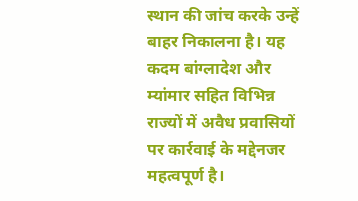स्थान की जांच करके उन्हें बाहर निकालना है। यह कदम बांग्लादेश और म्यांमार सहित विभिन्न राज्यों में अवैध प्रवासियों पर कार्रवाई के मद्देनजर महत्वपूर्ण है।